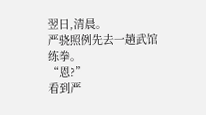翌日,清晨。
严骁照例先去一趟武馆练拳。
“恩?”
看到严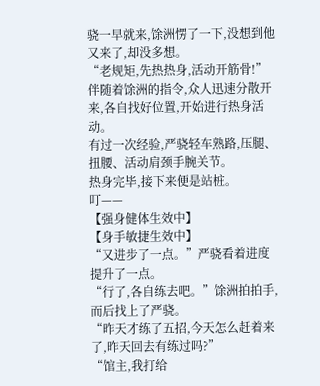骁一早就来,馀洲愣了一下,没想到他又来了,却没多想。
“老规矩,先热热身,活动开筋骨!”
伴随着馀洲的指令,众人迅速分散开来,各自找好位置,开始进行热身活动。
有过一次经验,严骁轻车熟路,压腿、扭腰、活动肩颈手腕关节。
热身完毕,接下来便是站桩。
叮——
【强身健体生效中】
【身手敏捷生效中】
“又进步了一点。”严骁看着进度提升了一点。
“行了,各自练去吧。”馀洲拍拍手,而后找上了严骁。
“昨天才练了五招,今天怎么赶着来了,昨天回去有练过吗?”
“馆主,我打给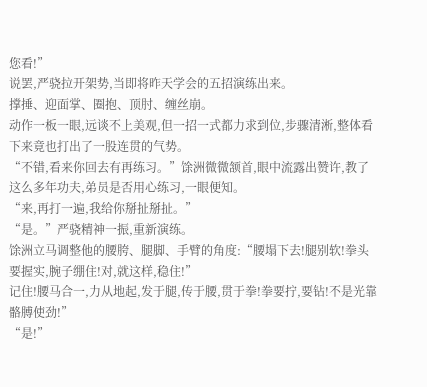您看!”
说罢,严骁拉开架势,当即将昨天学会的五招演练出来。
撑捶、迎面掌、圈抱、顶肘、缠丝崩。
动作一板一眼,远谈不上美观,但一招一式都力求到位,步骤清淅,整体看下来竟也打出了一股连贯的气势。
“不错,看来你回去有再练习。”馀洲微微颔首,眼中流露出赞许,教了这么多年功夫,弟员是否用心练习,一眼便知。
“来,再打一遍,我给你掰扯掰扯。”
“是。”严骁精神一振,重新演练。
馀洲立马调整他的腰胯、腿脚、手臂的角度:“腰塌下去!腿别软!拳头要握实,腕子绷住!对,就这样,稳住!”
记住!腰马合一,力从地起,发于腿,传于腰,贯于拳!拳要拧,要钻!不是光靠骼膊使劲!”
“是!”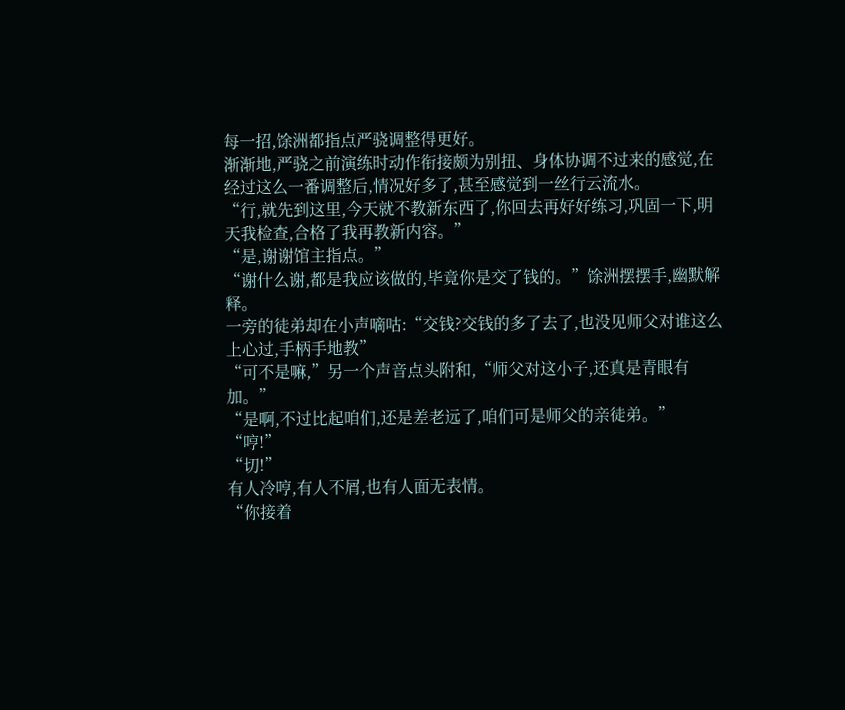每一招,馀洲都指点严骁调整得更好。
渐渐地,严骁之前演练时动作衔接颇为别扭、身体协调不过来的感觉,在经过这么一番调整后,情况好多了,甚至感觉到一丝行云流水。
“行,就先到这里,今天就不教新东西了,你回去再好好练习,巩固一下,明天我检查,合格了我再教新内容。”
“是,谢谢馆主指点。”
“谢什么谢,都是我应该做的,毕竟你是交了钱的。”馀洲摆摆手,幽默解释。
一旁的徒弟却在小声嘀咕:“交钱?交钱的多了去了,也没见师父对谁这么上心过,手柄手地教”
“可不是嘛,”另一个声音点头附和,“师父对这小子,还真是青眼有加。”
“是啊,不过比起咱们,还是差老远了,咱们可是师父的亲徒弟。”
“哼!”
“切!”
有人冷哼,有人不屑,也有人面无表情。
“你接着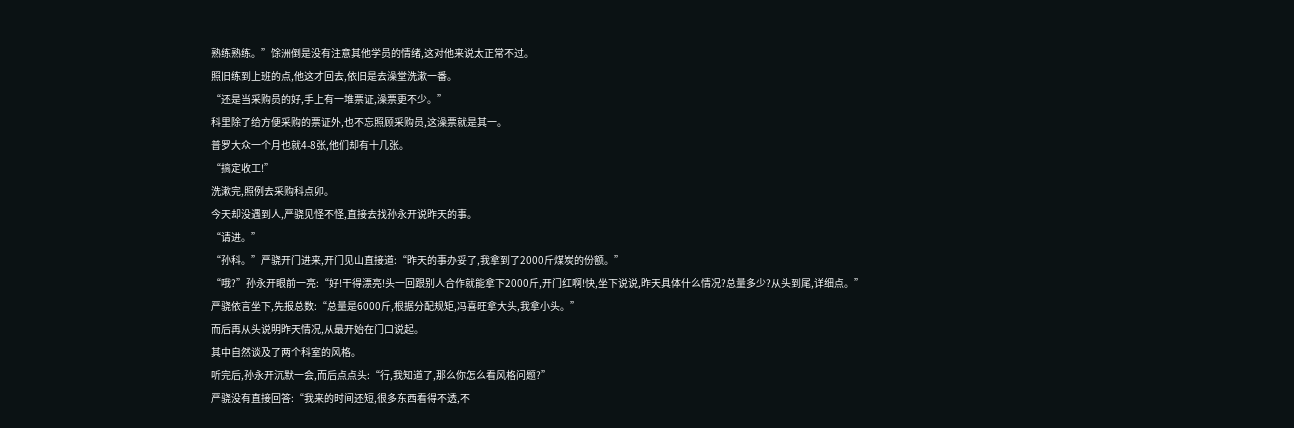熟练熟练。”馀洲倒是没有注意其他学员的情绪,这对他来说太正常不过。
照旧练到上班的点,他这才回去,依旧是去澡堂洗漱一番。
“还是当采购员的好,手上有一堆票证,澡票更不少。”
科里除了给方便采购的票证外,也不忘照顾采购员,这澡票就是其一。
普罗大众一个月也就4-8张,他们却有十几张。
“搞定收工!”
洗漱完,照例去采购科点卯。
今天却没遇到人,严骁见怪不怪,直接去找孙永开说昨天的事。
“请进。”
“孙科。”严骁开门进来,开门见山直接道:“昨天的事办妥了,我拿到了2000斤煤炭的份额。”
“哦?”孙永开眼前一亮:“好!干得漂亮!头一回跟别人合作就能拿下2000斤,开门红啊!快,坐下说说,昨天具体什么情况?总量多少?从头到尾,详细点。”
严骁依言坐下,先报总数:“总量是6000斤,根据分配规矩,冯喜旺拿大头,我拿小头。”
而后再从头说明昨天情况,从最开始在门口说起。
其中自然谈及了两个科室的风格。
听完后,孙永开沉默一会,而后点点头:“行,我知道了,那么你怎么看风格问题?”
严骁没有直接回答:“我来的时间还短,很多东西看得不透,不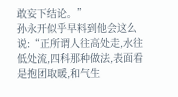敢妄下结论。”
孙永开似乎早料到他会这么说:“正所谓人往高处走,水往低处流,四科那种做法,表面看是抱团取暖,和气生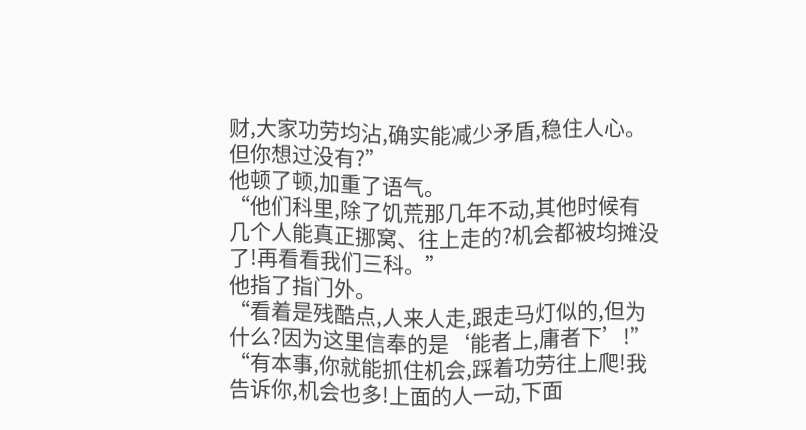财,大家功劳均沾,确实能减少矛盾,稳住人心。但你想过没有?”
他顿了顿,加重了语气。
“他们科里,除了饥荒那几年不动,其他时候有几个人能真正挪窝、往上走的?机会都被均摊没了!再看看我们三科。”
他指了指门外。
“看着是残酷点,人来人走,跟走马灯似的,但为什么?因为这里信奉的是‘能者上,庸者下’!”
“有本事,你就能抓住机会,踩着功劳往上爬!我告诉你,机会也多!上面的人一动,下面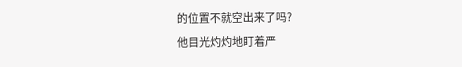的位置不就空出来了吗?
他目光灼灼地盯着严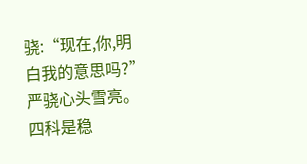骁:“现在,你,明白我的意思吗?”
严骁心头雪亮。
四科是稳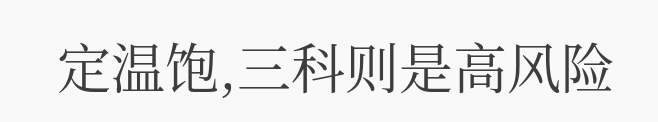定温饱,三科则是高风险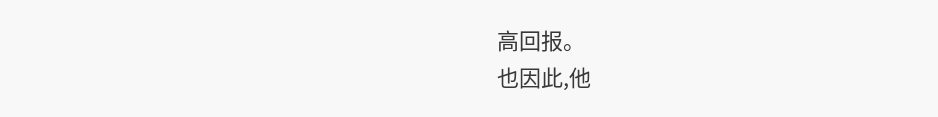高回报。
也因此,他